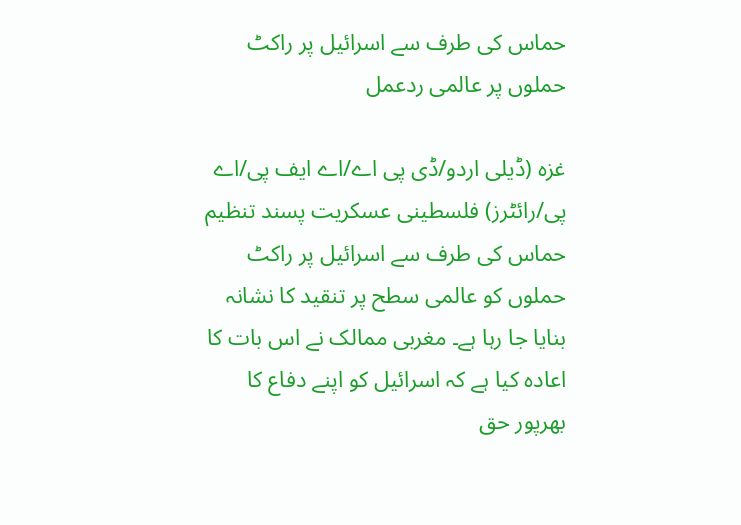حماس کی طرف سے اسرائیل پر راکٹ حملوں پر عالمی ردعمل

غزہ (ڈیلی اردو/ڈی پی اے/اے ایف پی/اے پی/رائٹرز) فلسطینی عسکریت پسند تنظیم حماس کی طرف سے اسرائیل پر راکٹ حملوں کو عالمی سطح پر تنقید کا نشانہ بنایا جا رہا ہے۔ مغربی ممالک نے اس بات کا اعادہ کیا ہے کہ اسرائیل کو اپنے دفاع کا بھرپور حق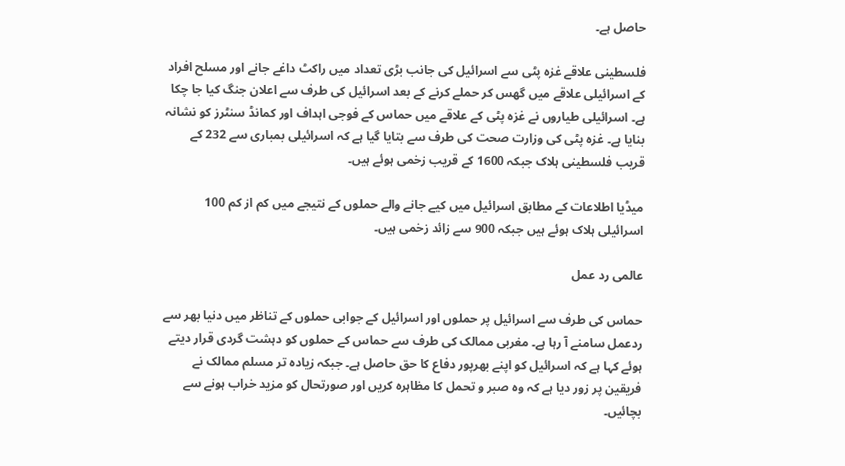حاصل ہے۔

فلسطینی علاقے غزہ پٹی سے اسرائیل کی جانب بڑی تعداد میں راکٹ داغے جانے اور مسلح افراد کے اسرائیلی علاقے میں گھس کر حملے کرنے کے بعد اسرائیل کی طرف سے اعلان جنگ کیا جا چکا ہے۔ اسرائیلی طیاروں نے غزہ پٹی کے علاقے میں حماس کے فوجی اہداف اور کمانڈ سنٹرز کو نشانہ بنایا ہے۔ غزہ پٹی کی وزارت صحت کی طرف سے بتایا گیا ہے کہ اسرائیلی بمباری سے 232 کے قریب فلسطینی ہلاک جبکہ 1600 کے قریب زخمی ہوئے ہیں۔

میڈیا اطلاعات کے مطابق اسرائیل میں کیے جانے والے حملوں کے نتیجے میں کم از کم 100 اسرائیلی ہلاک ہوئے ہیں جبکہ 900 سے زائد زخمی ہیں۔

عالمی رد عمل

حماس کی طرف سے اسرائیل پر حملوں اور اسرائیل کے جوابی حملوں کے تناظر میں دنیا بھر سے ردعمل سامنے آ رہا ہے۔ مغربی ممالک کی طرف سے حماس کے حملوں کو دہشت گردی قرار دیتے ہوئے کہا ہے کہ اسرائیل کو اپنے بھرپور دفاع کا حق حاصل ہے۔ جبکہ زیادہ تر مسلم ممالک نے فریقین پر زور دیا ہے کہ وہ صبر و تحمل کا مظاہرہ کریں اور صورتحال کو مزید خراب ہونے سے بچائیں۔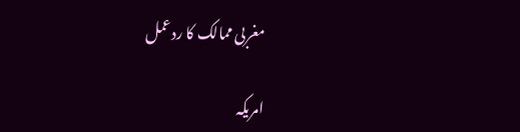مغربی ممالک کا ردعمل

امریکہ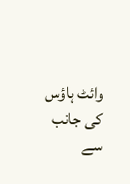وائٹ ہاؤس کی جانب سے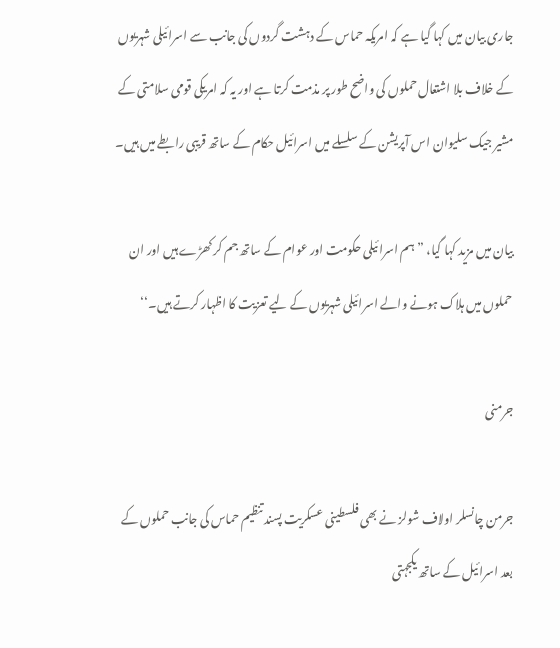جاری بیان میں کہا گیا ہے کہ امریکہ حماس کے دہشت گردوں کی جانب سے اسرائیلی شہریوں کے خلاف بلا اشتعال حملوں کی واضح طور پر مذمت کرتا ہے اور یہ کہ امریکی قومی سلامتی کے مشیر جیک سلیوان اس آپریشن کے سلسلے میں اسرائیل حکام کے ساتھ قریبی رابطے میں ہیں۔

بیان میں مزید کہا گیا، ”ہم اسرائیلی حکومت اور عوام کے ساتھ جم کر کھڑے ہیں اور ان حملوں میں ہلاک ہونے والے اسرائیلی شہریوں کے لیے تعزیت کا اظہار کرتے ہیں۔‘‘

جرمنی

جرمن چانسلر اولاف شولز نے بھی فلسطینی عسکریت پسند تنظیم حماس کی جانب حملوں کے بعد اسرائیل کے ساتھ یکجہتی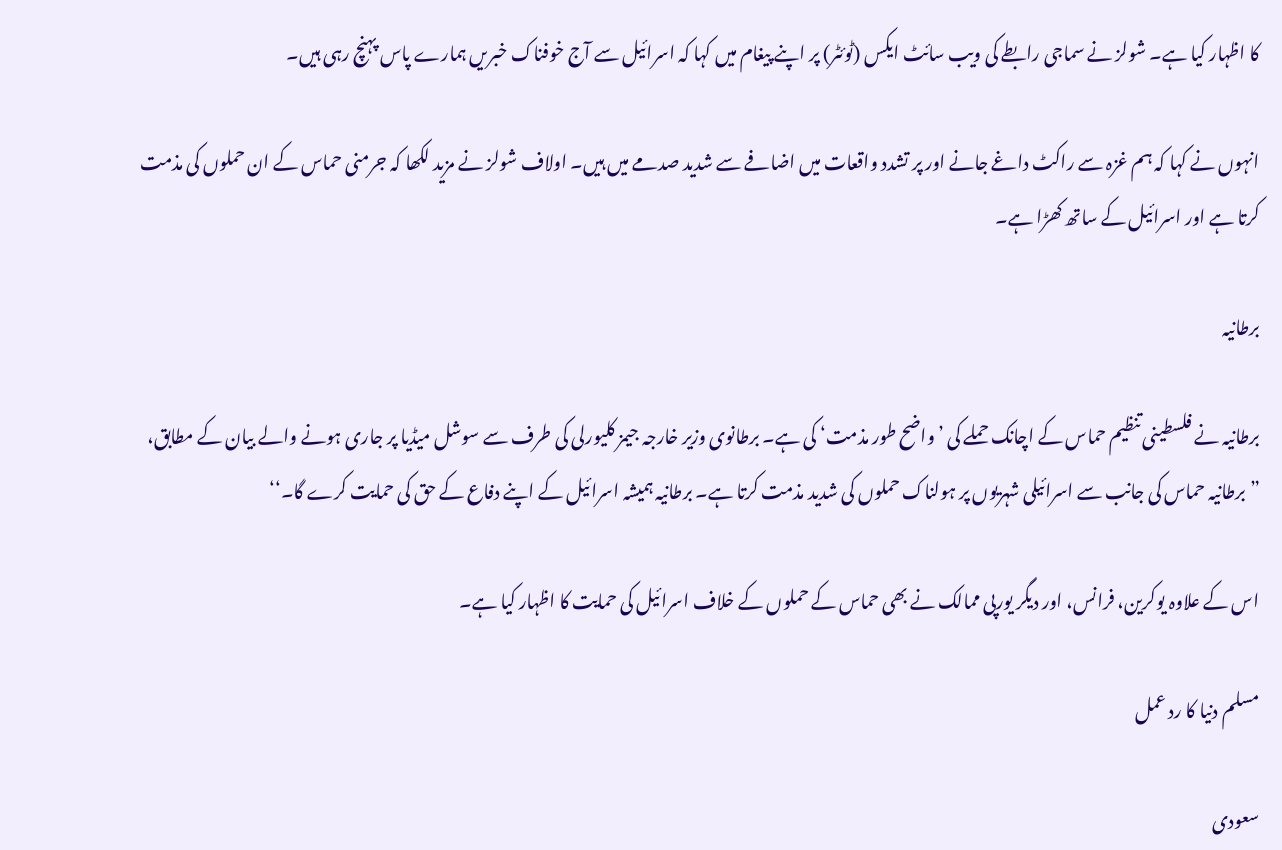کا اظہار کیا ہے۔ شولز نے سماجی رابطے کی ویب سائٹ ایکس (ٹوئٹر) پر اپنے پیغام میں کہا کہ اسرائیل سے آج خوفناک خبریں ہمارے پاس پہنچ رہی ہیں۔

انہوں نے کہا کہ ہم غزہ سے راکٹ داغے جانے اور پر تشدد واقعات میں اضافے سے شدید صدمے میں ہیں۔ اولاف شولز نے مزید لکھا کہ جرمنی حماس کے ان حملوں کی مذمت کرتا ہے اور اسرائیل کے ساتھ کھڑا ہے۔

برطانیہ

برطانیہ نے فلسطینی تنظیم حماس کے اچانک حملے کی ’واضح طور مذمت‘ کی ہے۔ برطانوی وزیر خارجہ جیمز کلیورلی کی طرف سے سوشل میڈیا پر جاری ہونے والے بیان کے مطابق، ”برطانیہ حماس کی جانب سے اسرائیلی شہریوں پر ہولناک حملوں کی شدید مذمت کرتا ہے۔ برطانیہ ہمیشہ اسرائیل کے اپنے دفاع کے حق کی حمایت کرے گا۔‘‘

اس کے علاوہ یوکرین، فرانس، اور دیگر یورپی ممالک نے بھی حماس کے حملوں کے خلاف اسرائیل کی حمایت کا اظہار کیا ہے۔

مسلم دنیا کا رد عمل

سعودی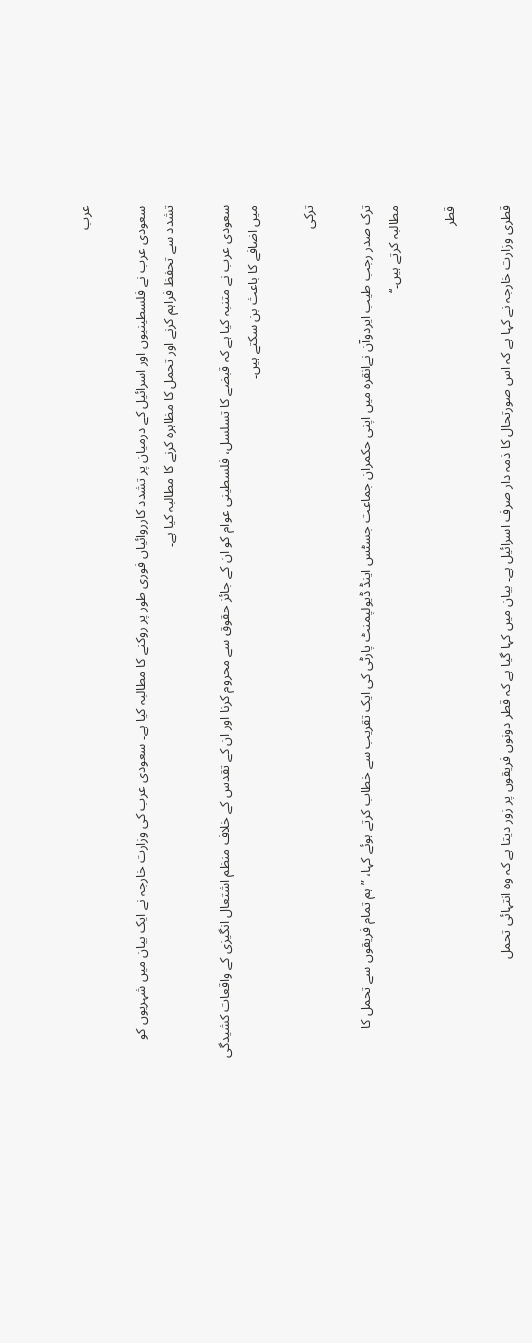عرب

سعودی عرب نے فلسطینیوں اور اسرائیل کے درمیان پر تشدد کارروائیاں فوری طور پر روکنے کا مطالبہ کیا ہے۔ سعودی عرب کی وزارت خارجہ نے ایک بیان میں شہریوں کو تشدد سے تحفظ فراہم کرنے اور تحمل کا مظاہرہ کرنے کا مطالبہ کیا ہے۔

سعودی عرب نے متنبہ کیا ہے کہ قبضے کا تسلسل، فلسطینی عوام کو ان کے جائز حقوق سے محروم کرنا اور ان کے تقدس کے خلاف منظم اشتعال انگیزی کے واقعات کشیدگی میں اضافے کا باعث بن سکتے ہیں۔

ترکی

ترک صدر رجب طیب ایردوآن نےانقرہ میں اپنی حکمران جماعت جسٹس اینڈ ڈیولپمنٹ پارٹی کی ایک تقریب سے خطاب کرتے ہوئے کہا، ”ہم تمام فریقوں سے تحمل کا مطالبہ کرتے ہیں۔‘‘

قطر

قطری وزارت خارجہ نے کہا ہے کہ اس صورتحال کا ذمہ دار صرف اسرائیل ہے۔ بیان میں کہا گیا ہے کہ قطر دونوں فریقوں پر زور دیتا ہے کہ وہ انتہائی تحمل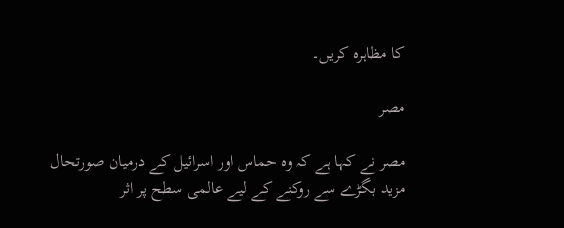کا مظاہرہ کریں۔

مصر

مصر نے کہا ہے کہ وہ حماس اور اسرائیل کے درمیان صورتحال مزید بگڑے سے روکنے کے لیے عالمی سطح پر اثر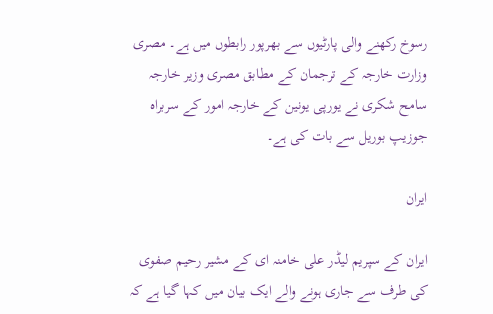رسوخ رکھنے والی پارٹیوں سے بھرپور رابطوں میں ہے۔ مصری وزارت خارجہ کے ترجمان کے مطابق مصری وزیر خارجہ سامح شکری نے یورپی یونین کے خارجہ امور کے سربراہ جوزیپ بوریل سے بات کی ہے۔

ایران

ایران کے سپریم لیڈر علی خامنہ ای کے مشیر رحیم صفوی کی طرف سے جاری ہونے والے ایک بیان میں کہا گیا ہے کہ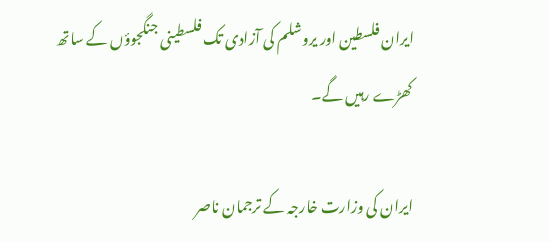ایران فلسطین اور یروشلم کی آزادی تک فلسطینی جنگجوؤں کے ساتھ کھڑے رہیں گے۔

ایران کی وزارت خارجہ کے ترجمان ناصر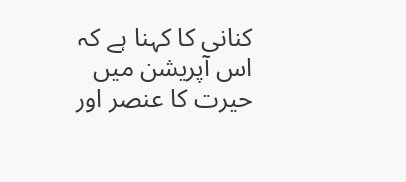کنانی کا کہنا ہے کہ اس آپریشن میں حیرت کا عنصر اور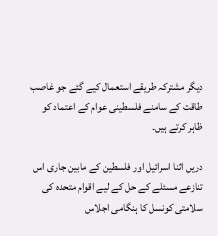دیگر مشترکہ طریقے استعمال کیے گئے جو غاصب طاقت کے سامنے فلسطینی عوام کے اعتماد کو ظاہر کرتے ہیں۔

دریں اثنا اسرائیل اور فلسطین کے مابین جاری اس تنازعے مسئلے کے حل کے لیے اقوام متحدہ کی سلامتی کونسل کا ہنگامی اجلاس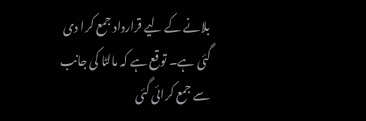بلانے کے لیے قرارداد جمع کرا دی گئی ہے۔ توقع ہے کہ مالٹا کی جانب سے جمع کرائی گئی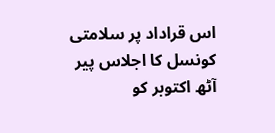اس قراداد پر سلامتی کونسل کا اجلاس پیر آٹھ اکتوبر کو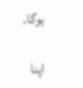ہوگا۔

اپنا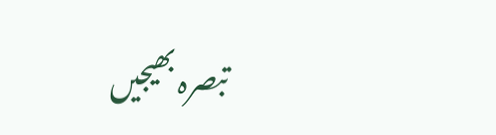تبصرہ بھیجیں